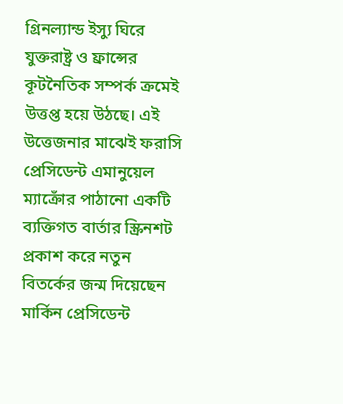গ্রিনল্যান্ড ইস্যু ঘিরে যুক্তরাষ্ট্র ও ফ্রান্সের কূটনৈতিক সম্পর্ক ক্রমেই উত্তপ্ত হয়ে উঠছে। এই উত্তেজনার মাঝেই ফরাসি প্রেসিডেন্ট এমানুয়েল ম্যাক্রোঁর পাঠানো একটি ব্যক্তিগত বার্তার স্ক্রিনশট প্রকাশ করে নতুন বিতর্কের জন্ম দিয়েছেন মার্কিন প্রেসিডেন্ট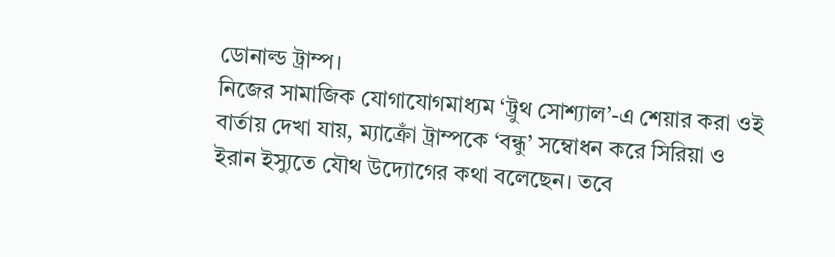ডোনাল্ড ট্রাম্প।
নিজের সামাজিক যোগাযোগমাধ্যম ‘ট্রুথ সোশ্যাল’-এ শেয়ার করা ওই বার্তায় দেখা যায়, ম্যাক্রোঁ ট্রাম্পকে ‘বন্ধু’ সম্বোধন করে সিরিয়া ও ইরান ইস্যুতে যৌথ উদ্যোগের কথা বলেছেন। তবে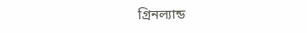গ্রিনল্যান্ড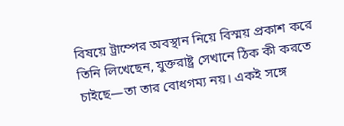বিষয়ে ট্রাম্পের অবস্থান নিয়ে বিস্ময় প্রকাশ করে তিনি লিখেছেন, যুক্তরাষ্ট্র সেখানে ঠিক কী করতে চাইছে—তা তার বোধগম্য নয়। একই সঙ্গে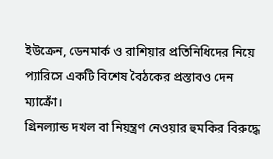ইউক্রেন, ডেনমার্ক ও রাশিয়ার প্রতিনিধিদের নিয়ে প্যারিসে একটি বিশেষ বৈঠকের প্রস্তাবও দেন ম্যাক্রোঁ।
গ্রিনল্যান্ড দখল বা নিয়ন্ত্রণ নেওয়ার হুমকির বিরুদ্ধে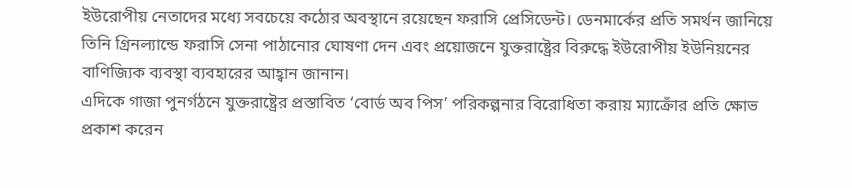ইউরোপীয় নেতাদের মধ্যে সবচেয়ে কঠোর অবস্থানে রয়েছেন ফরাসি প্রেসিডেন্ট। ডেনমার্কের প্রতি সমর্থন জানিয়ে তিনি গ্রিনল্যান্ডে ফরাসি সেনা পাঠানোর ঘোষণা দেন এবং প্রয়োজনে যুক্তরাষ্ট্রের বিরুদ্ধে ইউরোপীয় ইউনিয়নের বাণিজ্যিক ব্যবস্থা ব্যবহারের আহ্বান জানান।
এদিকে গাজা পুনর্গঠনে যুক্তরাষ্ট্রের প্রস্তাবিত ‘বোর্ড অব পিস’ পরিকল্পনার বিরোধিতা করায় ম্যাক্রোঁর প্রতি ক্ষোভ প্রকাশ করেন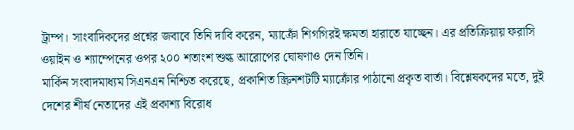ট্রাম্প। সাংবাদিকদের প্রশ্নের জবাবে তিনি দাবি করেন, ম্যাক্রোঁ শিগগিরই ক্ষমতা হারাতে যাচ্ছেন। এর প্রতিক্রিয়ায় ফরাসি ওয়াইন ও শ্যাম্পেনের ওপর ২০০ শতাংশ শুল্ক আরোপের ঘোষণাও দেন তিনি।
মার্কিন সংবাদমাধ্যম সিএনএন নিশ্চিত করেছে, প্রকাশিত স্ক্রিনশটটি ম্যাক্রোঁর পাঠানো প্রকৃত বার্তা। বিশ্লেষকদের মতে, দুই দেশের শীর্ষ নেতাদের এই প্রকাশ্য বিরোধ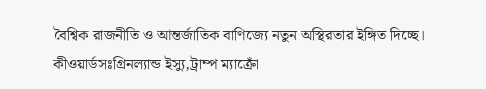বৈশ্বিক রাজনীতি ও আন্তর্জাতিক বাণিজ্যে নতুন অস্থিরতার ইঙ্গিত দিচ্ছে।
কীওয়ার্ডসঃগ্রিনল্যান্ড ইস্যু,ট্রাম্প ম্যাক্রোঁ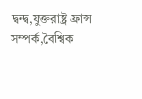দ্বন্দ্ব,যুক্তরাষ্ট্র ফ্রান্স সম্পর্ক,বৈশ্বিক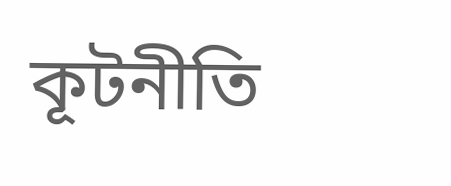কূটনীতি